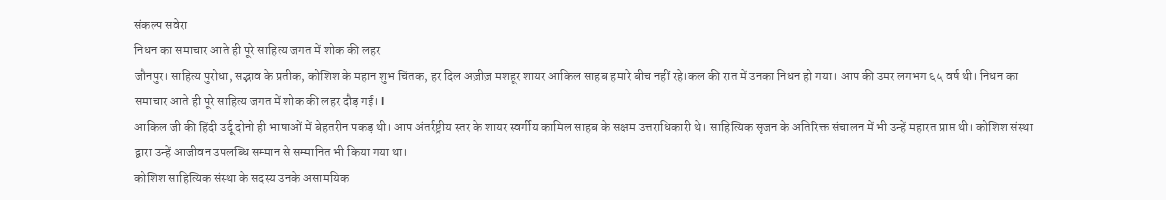संकल्प सवेरा
निधन का समाचार आते ही पूरे साहित्य जगत में शोक की लहर
जौनपुर। साहित्य पुरोधा, सद्भाव के प्रतीक, कोशिश के महान शुभ चिंतक, हर दिल अज़ीज़ मशहूर शायर आकिल साहब हमारे बीच नहीं रहे।कल की रात में उनका निधन हो गया। आप की उमर लगभग ६५ वर्ष थी। निधन का समाचार आते ही पूरे साहित्य जगत में शोक की लहर दौड़ गई। l
आकिल जी की हिंदी उर्दू दोनो ही भाषाओं में बेहतरीन पकड़ थी। आप अंतर्रष्ट्रीय स्तर के शायर स्वर्गीय कामिल साहब के सक्षम उत्तराधिकारी थे। साहित्यिक सृजन के अतिरिक्त संचालन में भी उन्हें महारत प्राप्त थी। कोशिश संस्था द्वारा उन्हें आजीवन उपलब्धि सम्मान से सम्मानित भी किया गया था।
कोशिश साहित्यिक संस्था के सदस्य उनके असामयिक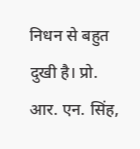निधन से बहुत दुखी है। प्रो. आर. एन. सिंह,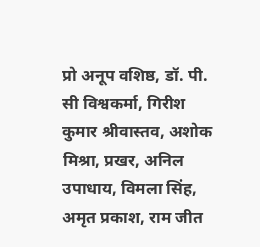प्रो अनूप वशिष्ठ, डॉ. पी. सी विश्वकर्मा, गिरीश कुमार श्रीवास्तव, अशोक मिश्रा, प्रखर, अनिल उपाधाय, विमला सिंह, अमृत प्रकाश, राम जीत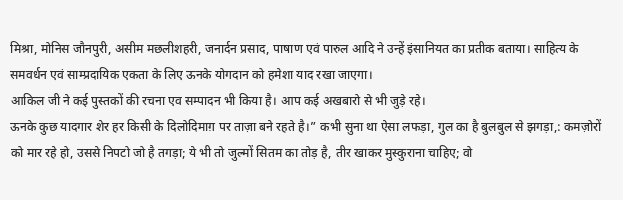मिश्रा, मोनिस जौनपुरी, असीम मछलीशहरी, जनार्दन प्रसाद, पाषाण एवं पारुल आदि ने उन्हें इंसानियत का प्रतीक बताया। साहित्य के समवर्धन एवं साम्प्रदायिक एकता के लिए ऊनके योगदान को हमेशा याद रखा जाएगा।
आकिल जी ने कई पुस्तकों की रचना एव सम्पादन भी किया है। आप कई अखबारो से भी जुड़े रहे।
ऊनके कुछ यादगार शेर हर किसी के दिलोदिमाग़ पर ताज़ा बने रहते है।” कभी सुना था ऐसा लफड़ा, गुल का है बुलबुल से झगड़ा,: कमज़ोरों को मार रहे हो, उससे निपटो जो है तगड़ा; ये भी तो जुल्मों सितम का तोड़ है, तीर खाकर मुस्कुराना चाहिए; वो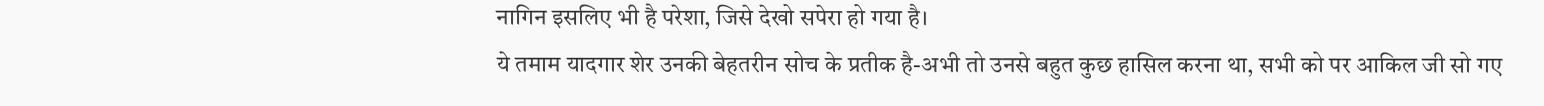नागिन इसलिए भी है परेशा, जिसे देखो सपेरा हो गया है।
ये तमाम यादगार शेर उनकी बेहतरीन सोच के प्रतीक है-अभी तो उनसे बहुत कुछ हासिल करना था, सभी को पर आकिल जी सो गए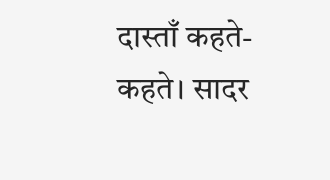दास्ताँ कहते- कहते। सादर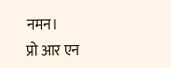नमन।
प्रो आर एन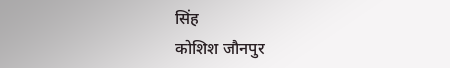सिंह
कोशिश जौनपुर